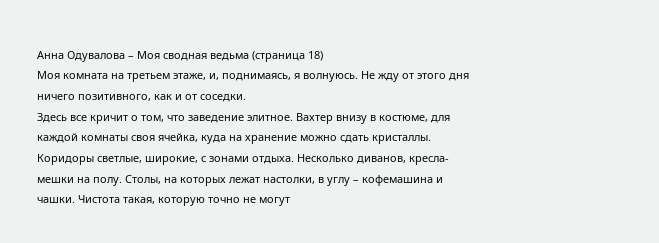Анна Одувалова – Моя сводная ведьма (страница 18)
Моя комната на третьем этаже, и, поднимаясь, я волнуюсь. Не жду от этого дня ничего позитивного, как и от соседки.
Здесь все кричит о том, что заведение элитное. Вахтер внизу в костюме, для каждой комнаты своя ячейка, куда на хранение можно сдать кристаллы. Коридоры светлые, широкие, с зонами отдыха. Несколько диванов, кресла-мешки на полу. Столы, на которых лежат настолки, в углу – кофемашина и чашки. Чистота такая, которую точно не могут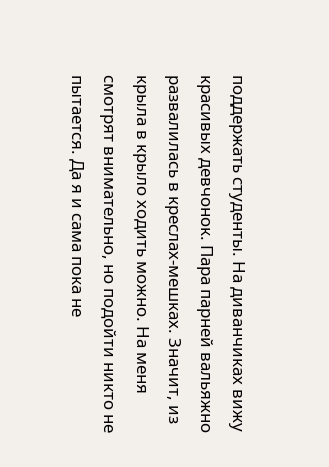поддержать студенты. На диванчиках вижу красивых девчонок. Пара парней вальяжно развалилась в креслах-мешках. Значит, из крыла в крыло ходить можно. На меня смотрят внимательно, но подойти никто не пытается. Да я и сама пока не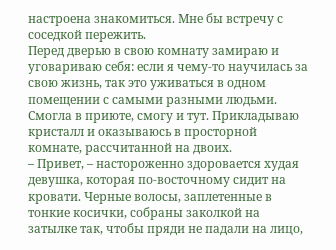настроена знакомиться. Мне бы встречу с соседкой пережить.
Перед дверью в свою комнату замираю и уговариваю себя: если я чему-то научилась за свою жизнь, так это уживаться в одном помещении с самыми разными людьми. Смогла в приюте, смогу и тут. Прикладываю кристалл и оказываюсь в просторной комнате, рассчитанной на двоих.
– Привет, – настороженно здоровается худая девушка, которая по-восточному сидит на кровати. Черные волосы, заплетенные в тонкие косички, собраны заколкой на затылке так, чтобы пряди не падали на лицо,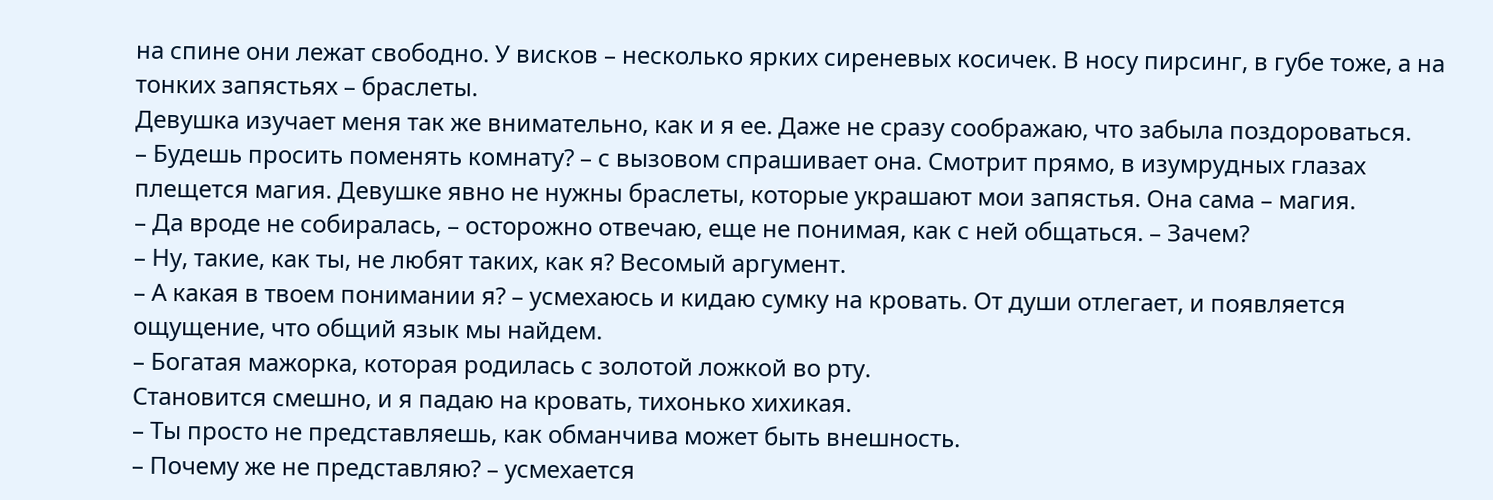на спине они лежат свободно. У висков – несколько ярких сиреневых косичек. В носу пирсинг, в губе тоже, а на тонких запястьях – браслеты.
Девушка изучает меня так же внимательно, как и я ее. Даже не сразу соображаю, что забыла поздороваться.
– Будешь просить поменять комнату? – с вызовом спрашивает она. Смотрит прямо, в изумрудных глазах плещется магия. Девушке явно не нужны браслеты, которые украшают мои запястья. Она сама – магия.
– Да вроде не собиралась, – осторожно отвечаю, еще не понимая, как с ней общаться. – Зачем?
– Ну, такие, как ты, не любят таких, как я? Весомый аргумент.
– А какая в твоем понимании я? – усмехаюсь и кидаю сумку на кровать. От души отлегает, и появляется ощущение, что общий язык мы найдем.
– Богатая мажорка, которая родилась с золотой ложкой во рту.
Становится смешно, и я падаю на кровать, тихонько хихикая.
– Ты просто не представляешь, как обманчива может быть внешность.
– Почему же не представляю? – усмехается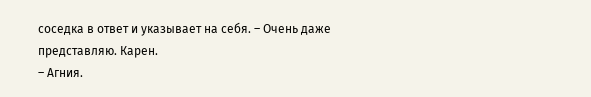соседка в ответ и указывает на себя. – Очень даже представляю. Карен.
– Агния.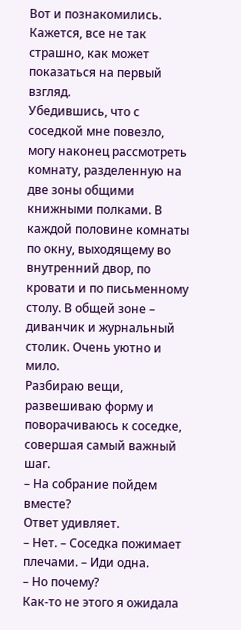Вот и познакомились. Кажется, все не так страшно, как может показаться на первый взгляд.
Убедившись, что с соседкой мне повезло, могу наконец рассмотреть комнату, разделенную на две зоны общими книжными полками. В каждой половине комнаты по окну, выходящему во внутренний двор, по кровати и по письменному столу. В общей зоне – диванчик и журнальный столик. Очень уютно и мило.
Разбираю вещи, развешиваю форму и поворачиваюсь к соседке, совершая самый важный шаг.
– На собрание пойдем вместе?
Ответ удивляет.
– Нет. – Соседка пожимает плечами. – Иди одна.
– Но почему?
Как-то не этого я ожидала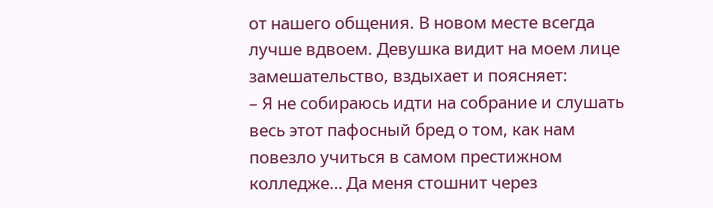от нашего общения. В новом месте всегда лучше вдвоем. Девушка видит на моем лице замешательство, вздыхает и поясняет:
– Я не собираюсь идти на собрание и слушать весь этот пафосный бред о том, как нам повезло учиться в самом престижном колледже… Да меня стошнит через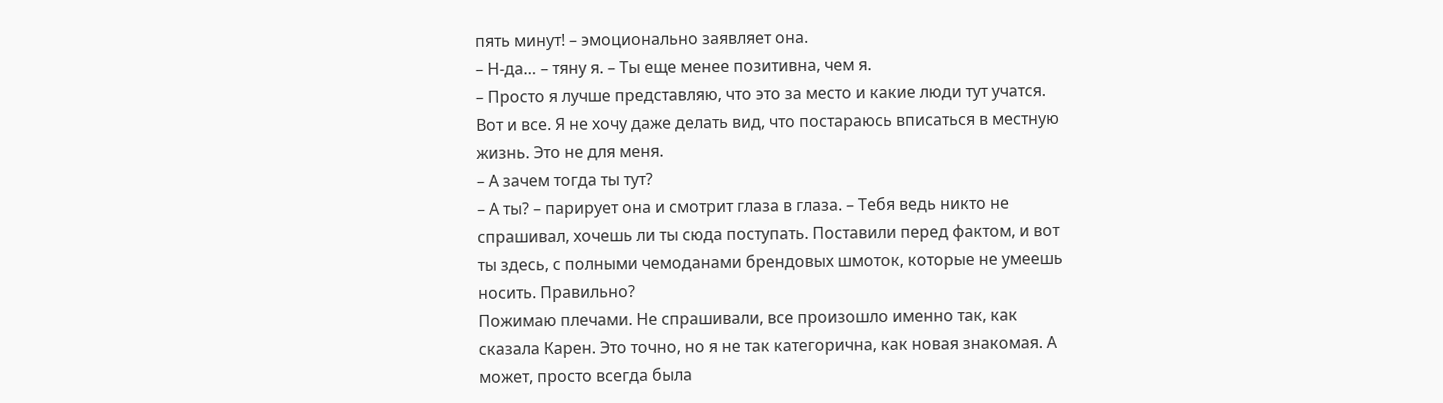пять минут! – эмоционально заявляет она.
– Н-да… – тяну я. – Ты еще менее позитивна, чем я.
– Просто я лучше представляю, что это за место и какие люди тут учатся. Вот и все. Я не хочу даже делать вид, что постараюсь вписаться в местную жизнь. Это не для меня.
– А зачем тогда ты тут?
– А ты? – парирует она и смотрит глаза в глаза. – Тебя ведь никто не спрашивал, хочешь ли ты сюда поступать. Поставили перед фактом, и вот ты здесь, с полными чемоданами брендовых шмоток, которые не умеешь носить. Правильно?
Пожимаю плечами. Не спрашивали, все произошло именно так, как сказала Карен. Это точно, но я не так категорична, как новая знакомая. А может, просто всегда была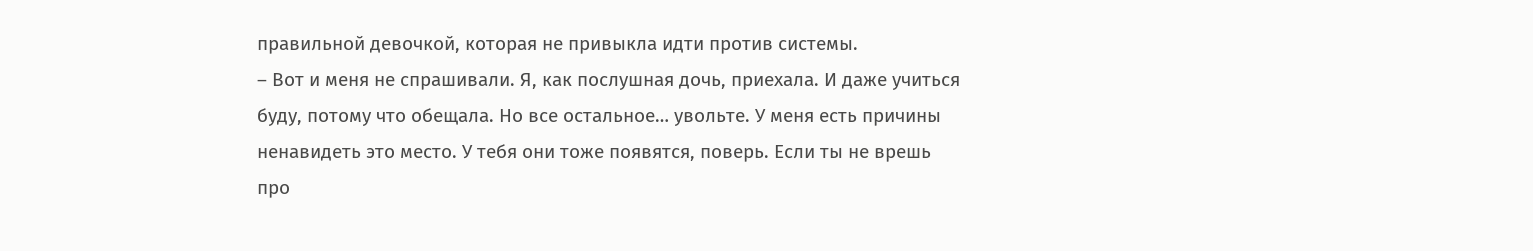правильной девочкой, которая не привыкла идти против системы.
– Вот и меня не спрашивали. Я, как послушная дочь, приехала. И даже учиться буду, потому что обещала. Но все остальное… увольте. У меня есть причины ненавидеть это место. У тебя они тоже появятся, поверь. Если ты не врешь про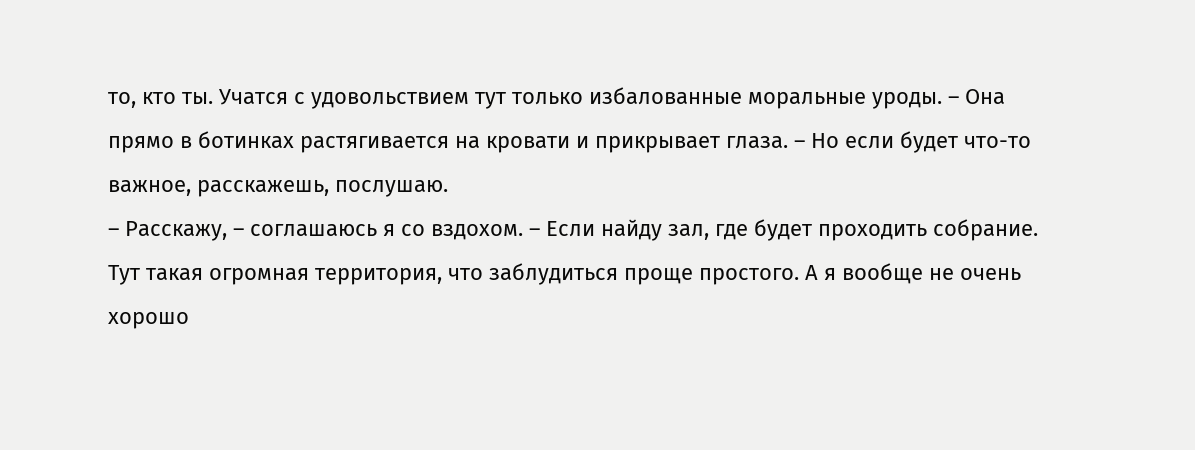то, кто ты. Учатся с удовольствием тут только избалованные моральные уроды. – Она прямо в ботинках растягивается на кровати и прикрывает глаза. – Но если будет что-то важное, расскажешь, послушаю.
– Расскажу, – соглашаюсь я со вздохом. – Если найду зал, где будет проходить собрание. Тут такая огромная территория, что заблудиться проще простого. А я вообще не очень хорошо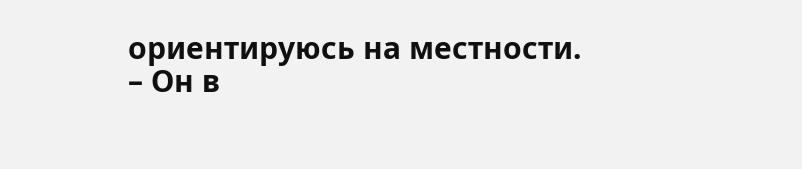ориентируюсь на местности.
– Он в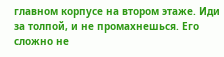главном корпусе на втором этаже. Иди за толпой, и не промахнешься. Его сложно не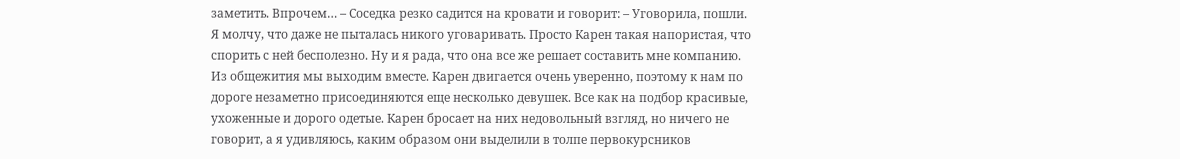заметить. Впрочем… – Соседка резко садится на кровати и говорит: – Уговорила, пошли.
Я молчу, что даже не пыталась никого уговаривать. Просто Карен такая напористая, что спорить с ней бесполезно. Ну и я рада, что она все же решает составить мне компанию.
Из общежития мы выходим вместе. Карен двигается очень уверенно, поэтому к нам по дороге незаметно присоединяются еще несколько девушек. Все как на подбор красивые, ухоженные и дорого одетые. Карен бросает на них недовольный взгляд, но ничего не говорит, а я удивляюсь, каким образом они выделили в толпе первокурсников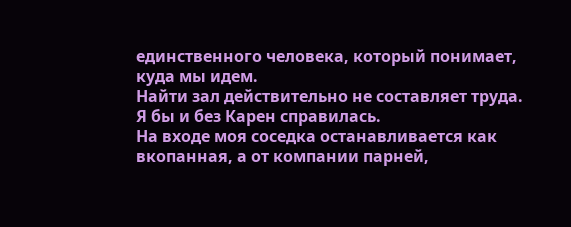единственного человека, который понимает, куда мы идем.
Найти зал действительно не составляет труда. Я бы и без Карен справилась.
На входе моя соседка останавливается как вкопанная, а от компании парней,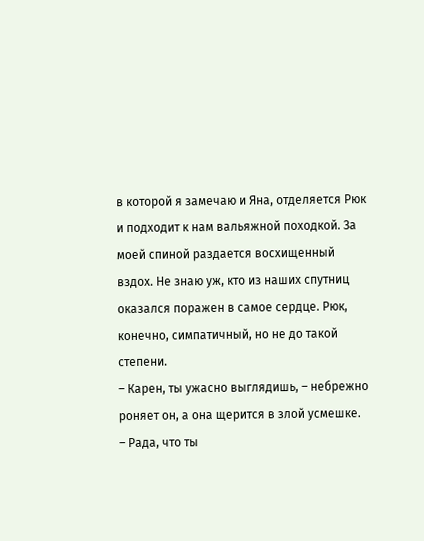в которой я замечаю и Яна, отделяется Рюк и подходит к нам вальяжной походкой. За моей спиной раздается восхищенный вздох. Не знаю уж, кто из наших спутниц оказался поражен в самое сердце. Рюк, конечно, симпатичный, но не до такой степени.
– Карен, ты ужасно выглядишь, – небрежно роняет он, а она щерится в злой усмешке.
– Рада, что ты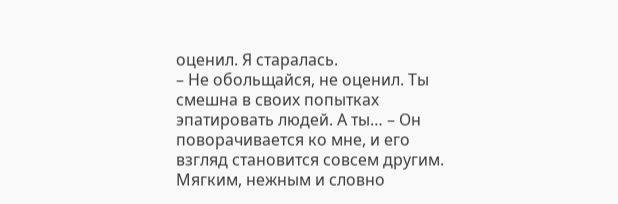оценил. Я старалась.
– Не обольщайся, не оценил. Ты смешна в своих попытках эпатировать людей. А ты… – Он поворачивается ко мне, и его взгляд становится совсем другим. Мягким, нежным и словно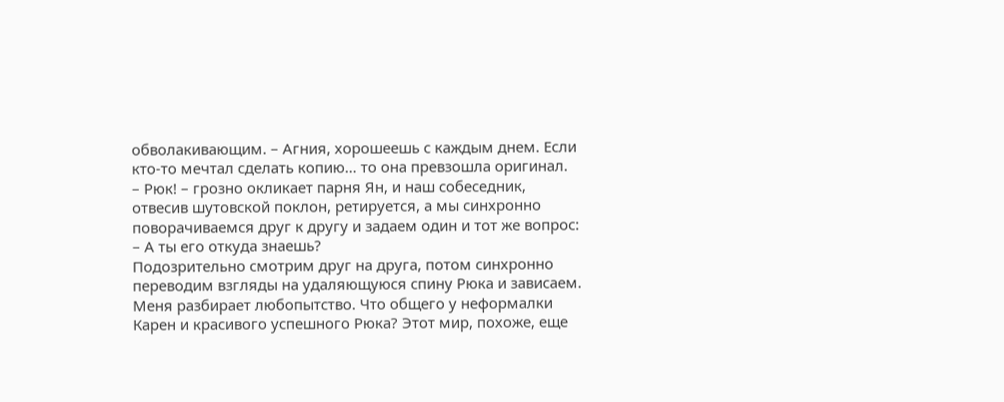обволакивающим. – Агния, хорошеешь с каждым днем. Если кто-то мечтал сделать копию… то она превзошла оригинал.
– Рюк! – грозно окликает парня Ян, и наш собеседник, отвесив шутовской поклон, ретируется, а мы синхронно поворачиваемся друг к другу и задаем один и тот же вопрос:
– А ты его откуда знаешь?
Подозрительно смотрим друг на друга, потом синхронно переводим взгляды на удаляющуюся спину Рюка и зависаем. Меня разбирает любопытство. Что общего у неформалки Карен и красивого успешного Рюка? Этот мир, похоже, еще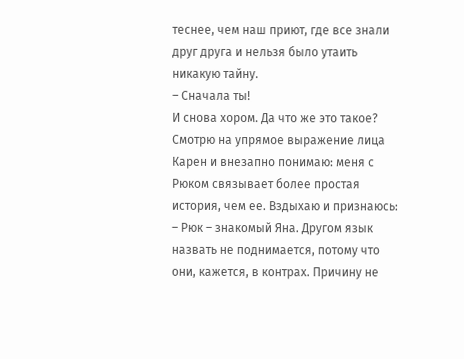теснее, чем наш приют, где все знали друг друга и нельзя было утаить никакую тайну.
– Сначала ты!
И снова хором. Да что же это такое? Смотрю на упрямое выражение лица Карен и внезапно понимаю: меня с Рюком связывает более простая история, чем ее. Вздыхаю и признаюсь:
– Рюк – знакомый Яна. Другом язык назвать не поднимается, потому что они, кажется, в контрах. Причину не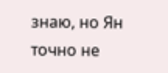знаю, но Ян точно не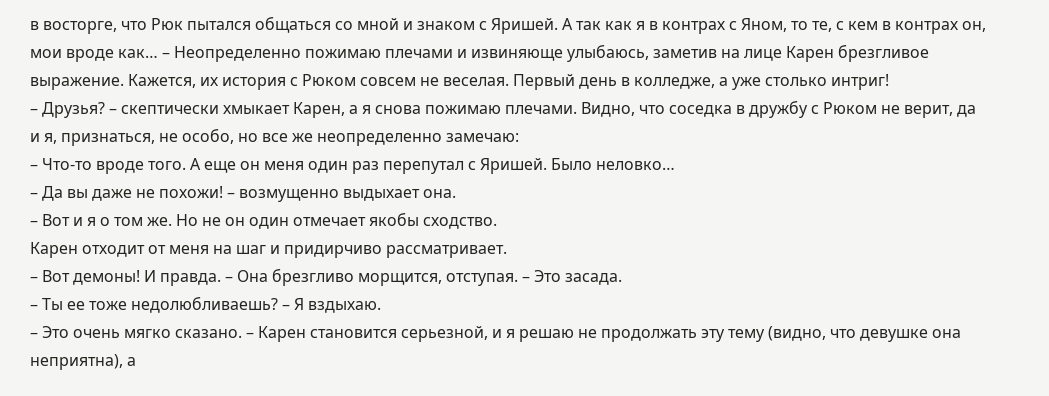в восторге, что Рюк пытался общаться со мной и знаком с Яришей. А так как я в контрах с Яном, то те, с кем в контрах он, мои вроде как… – Неопределенно пожимаю плечами и извиняюще улыбаюсь, заметив на лице Карен брезгливое выражение. Кажется, их история с Рюком совсем не веселая. Первый день в колледже, а уже столько интриг!
– Друзья? – скептически хмыкает Карен, а я снова пожимаю плечами. Видно, что соседка в дружбу с Рюком не верит, да и я, признаться, не особо, но все же неопределенно замечаю:
– Что-то вроде того. А еще он меня один раз перепутал с Яришей. Было неловко…
– Да вы даже не похожи! – возмущенно выдыхает она.
– Вот и я о том же. Но не он один отмечает якобы сходство.
Карен отходит от меня на шаг и придирчиво рассматривает.
– Вот демоны! И правда. – Она брезгливо морщится, отступая. – Это засада.
– Ты ее тоже недолюбливаешь? – Я вздыхаю.
– Это очень мягко сказано. – Карен становится серьезной, и я решаю не продолжать эту тему (видно, что девушке она неприятна), а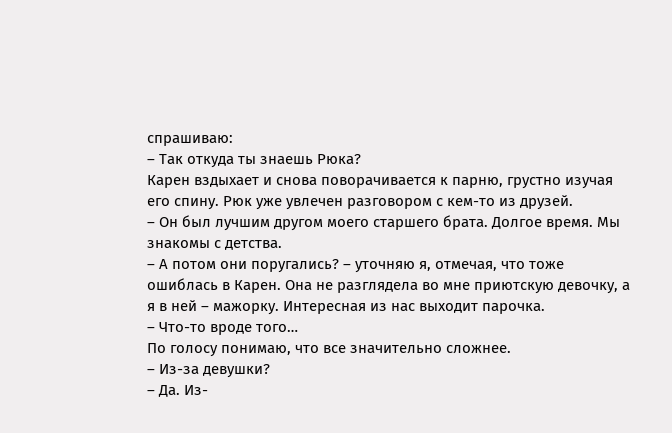спрашиваю:
– Так откуда ты знаешь Рюка?
Карен вздыхает и снова поворачивается к парню, грустно изучая его спину. Рюк уже увлечен разговором с кем-то из друзей.
– Он был лучшим другом моего старшего брата. Долгое время. Мы знакомы с детства.
– А потом они поругались? – уточняю я, отмечая, что тоже ошиблась в Карен. Она не разглядела во мне приютскую девочку, а я в ней – мажорку. Интересная из нас выходит парочка.
– Что-то вроде того…
По голосу понимаю, что все значительно сложнее.
– Из-за девушки?
– Да. Из-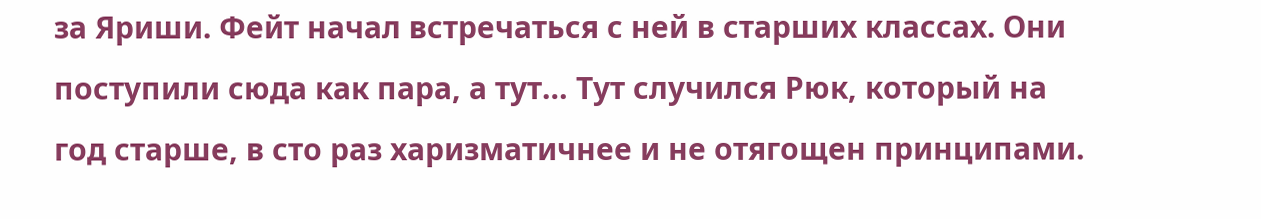за Яриши. Фейт начал встречаться с ней в старших классах. Они поступили сюда как пара, а тут… Тут случился Рюк, который на год старше, в сто раз харизматичнее и не отягощен принципами.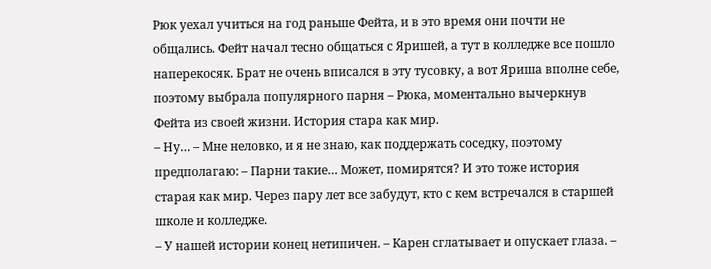Рюк уехал учиться на год раньше Фейта, и в это время они почти не общались. Фейт начал тесно общаться с Яришей, а тут в колледже все пошло наперекосяк. Брат не очень вписался в эту тусовку, а вот Яриша вполне себе, поэтому выбрала популярного парня – Рюка, моментально вычеркнув Фейта из своей жизни. История стара как мир.
– Ну… – Мне неловко, и я не знаю, как поддержать соседку, поэтому предполагаю: – Парни такие… Может, помирятся? И это тоже история старая как мир. Через пару лет все забудут, кто с кем встречался в старшей школе и колледже.
– У нашей истории конец нетипичен. – Карен сглатывает и опускает глаза. –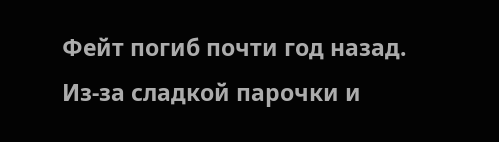Фейт погиб почти год назад. Из-за сладкой парочки и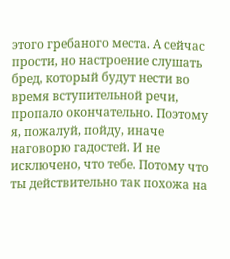этого гребаного места. А сейчас прости, но настроение слушать бред, который будут нести во время вступительной речи, пропало окончательно. Поэтому я, пожалуй, пойду, иначе наговорю гадостей. И не исключено, что тебе. Потому что ты действительно так похожа на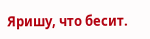Яришу, что бесит.